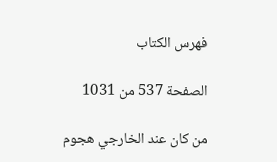فهرس الكتاب

الصفحة 537 من 1031

من كان عند الخارجي هجوم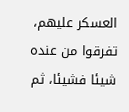العسكر عليهم، تفرقوا من عنده شيئا فشيئا، ثم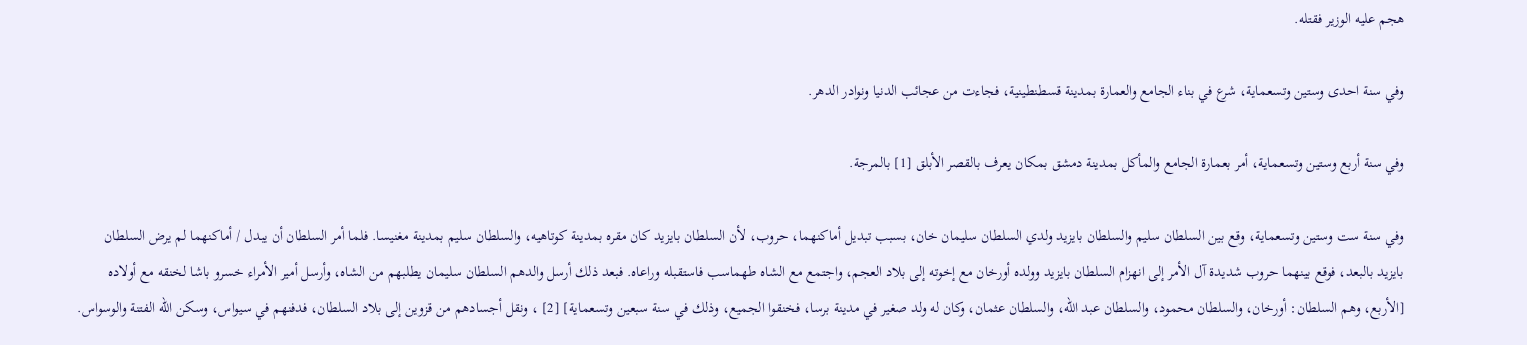هجم عليه الوزير فقتله.

وفي سنة احدى وستين وتسعماية، شرع في بناء الجامع والعمارة بمدينة قسطنطينية، فجاءت من عجائب الدنيا ونوادر الدهر.

وفي سنة أربع وستين وتسعماية، أمر بعمارة الجامع والمأكل بمدينة دمشق بمكان يعرف بالقصر الأبلق [1] بالمرجة.

وفي سنة ست وستين وتسعماية، وقع بين السلطان سليم والسلطان بايزيد ولدي السلطان سليمان خان، بسبب تبديل أماكنهما، حروب، لأن السلطان بايزيد كان مقره بمدينة كوتاهيه، والسلطان سليم بمدينة مغنيسا. فلما أمر السلطان أن يبدل / أماكنهما لم يرض السلطان بايزيد بالبعد، فوقع بينهما حروب شديدة آل الأمر إلى انهزام السلطان بايزيد وولده أورخان مع إخوته إلى بلاد العجم، واجتمع مع الشاه طهماسب فاستقبله وراعاه. فبعد ذلك أرسل والدهم السلطان سليمان يطلبهم من الشاه، وأرسل أمير الأمراء خسرو باشا لخنقه مع أولاده [الأربع، وهم السلطان: أورخان، والسلطان محمود، والسلطان عبد الله، والسلطان عثمان، وكان له ولد صغير في مدينة برسا، فخنقوا الجميع، وذلك في سنة سبعين وتسعماية] [2] ، ونقل أجسادهم من قزوين إلى بلاد السلطان، فدفنهم في سيواس، وسكن الله الفتنة والوسواس.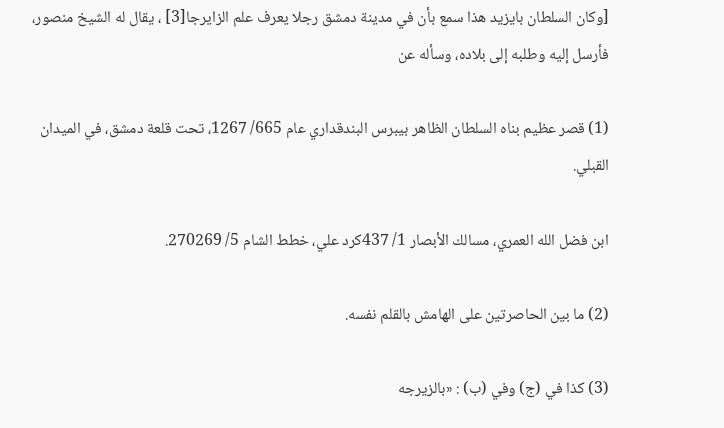[وكان السلطان بايزيد هذا سمع بأن في مدينة دمشق رجلا يعرف علم الزايرجا[3] ، يقال له الشيخ منصور، فأرسل إليه وطلبه إلى بلاده، وسأله عن

(1) قصر عظيم بناه السلطان الظاهر بيبرس البندقداري عام 665/ 1267، تحت قلعة دمشق، في الميدان القبلي.

ابن فضل الله العمري، مسالك الأبصار 1/ 437كرد علي، خطط الشام 5/ 270269.

(2) ما بين الحاصرتين على الهامش بالقلم نفسه.

(3) كذا في (ج) وفي (ب) : «بالزيرجه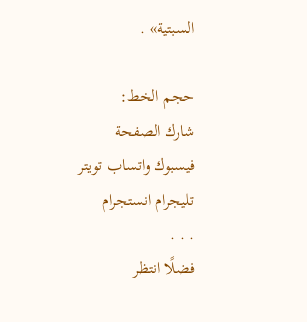السبتية» .

حجم الخط:
شارك الصفحة
فيسبوك واتساب تويتر تليجرام انستجرام
. . .
فضلًا انتظر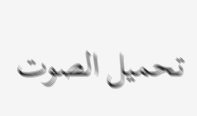تحميل الصوت